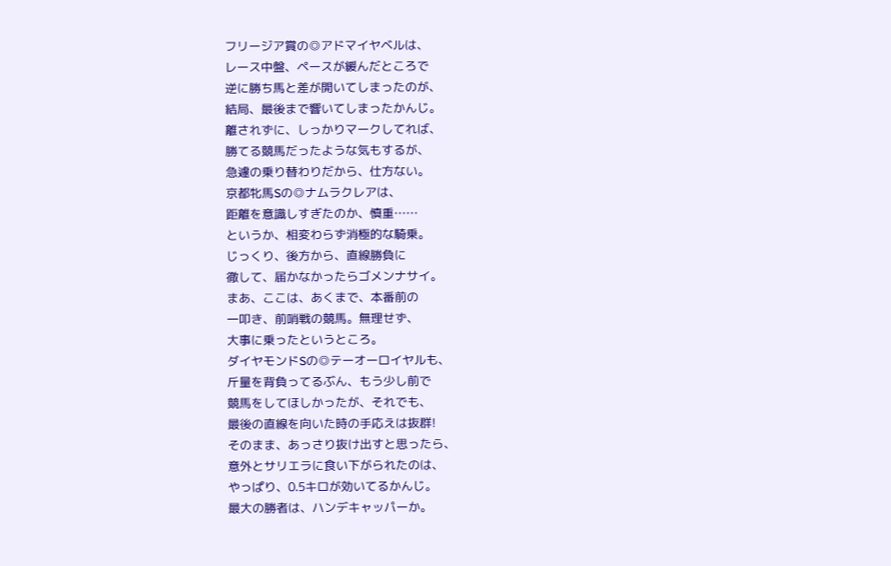フリージア賞の◎アドマイヤベルは、
レース中盤、ペースが緩んだところで
逆に勝ち馬と差が開いてしまったのが、
結局、最後まで響いてしまったかんじ。
離されずに、しっかりマークしてれば、
勝てる競馬だったような気もするが、
急遽の乗り替わりだから、仕方ない。
京都牝馬Sの◎ナムラクレアは、
距離を意識しすぎたのか、慎重……
というか、相変わらず消極的な騎乗。
じっくり、後方から、直線勝負に
徹して、届かなかったらゴメンナサイ。
まあ、ここは、あくまで、本番前の
一叩き、前哨戦の競馬。無理せず、
大事に乗ったというところ。
ダイヤモンドSの◎テーオーロイヤルも、
斤量を背負ってるぶん、もう少し前で
競馬をしてほしかったが、それでも、
最後の直線を向いた時の手応えは抜群!
そのまま、あっさり抜け出すと思ったら、
意外とサリエラに食い下がられたのは、
やっぱり、0.5キロが効いてるかんじ。
最大の勝者は、ハンデキャッパーか。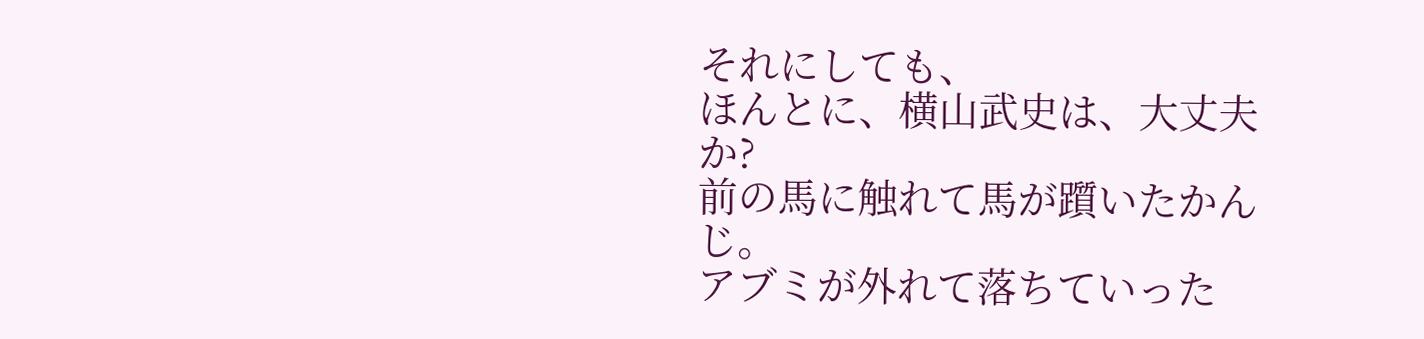それにしても、
ほんとに、横山武史は、大丈夫か?
前の馬に触れて馬が躓いたかんじ。
アブミが外れて落ちていった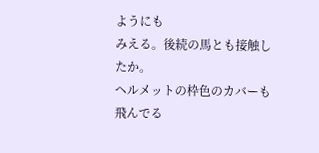ようにも
みえる。後続の馬とも接触したか。
ヘルメットの枠色のカバーも飛んでる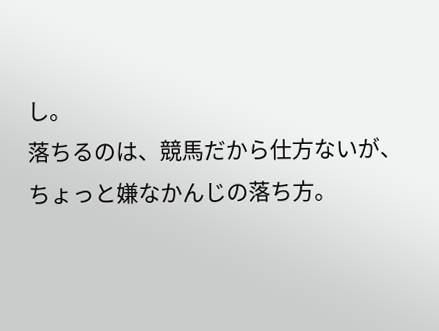し。
落ちるのは、競馬だから仕方ないが、
ちょっと嫌なかんじの落ち方。